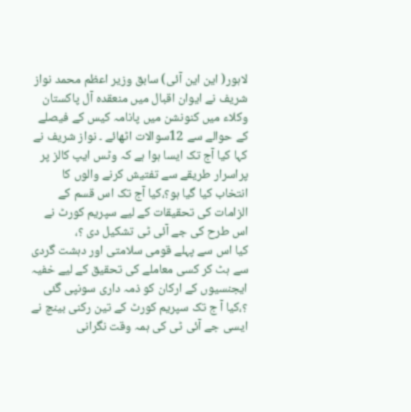لاہور( این این آئی) سابق وزیر اعظم محمد نواز شریف نے ایوان اقبال میں منعقدہ آل پاکستان وکلاء میں کنونشن میں پانامہ کیس کے فیصلے کے حوالے سے 12سوالات اٹھائے ۔ نواز شریف نے کہا کیا آج تک ایسا ہوا ہے کہ وٹس ایپ کالز پر پراسرار طریقے سے تفتیش کرنے والوں کا انتخاب کیا گیا ہو؟،کیا آج تک اس قسم کے الزامات کی تحقیقات کے لیے سپریم کورٹ نے اس طرح کی جے آئی ٹی تشکیل دی ؟،
کیا اس سے پہلے قومی سلامتی اور دہشت گردی سے ہٹ کر کسی معاملے کی تحقیق کے لیے خفیہ ایجنسیوں کے ارکان کو ذمہ داری سونپی گئی ؟،کیا آ ج تک سپریم کورٹ کے تین رکنی بینچ نے ایسی جے آئی ٹی کی ہمہ وقت نگرانی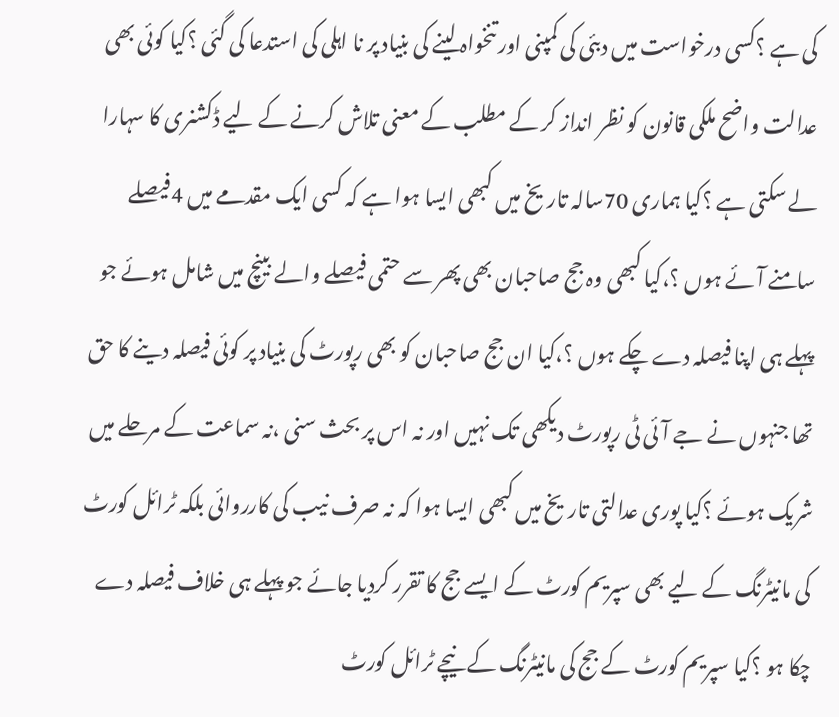کی ہے ؟کسی درخواست میں دبئی کی کمپنی اور تنخواہ لینے کی بنیاد پر نا اہلی کی استدعا کی گئی ؟کیا کوئی بھی عدالت واضح ملکی قانون کو نظر انداز کر کے مطلب کے معنی تلاش کرنے کے لیے ڈکشنری کا سہارا لے سکتی ہے ؟کیا ہماری 70سالہ تاریخ میں کبھی ایسا ہوا ہے کہ کسی ایک مقدمے میں 4فیصلے سامنے آئے ہوں ؟،کیا کبھی وہ جج صاحبان بھی پھر سے حتمی فیصلے والے بینچ میں شامل ہوئے جو پہلے ہی اپنا فیصلہ دے چکے ہوں ؟،کیا ان جج صاحبان کو بھی رپورٹ کی بنیاد پر کوئی فیصلہ دینے کا حق تھا جنہوں نے جے آئی ٹی رپورٹ دیکھی تک نہیں اور نہ اس پر بحث سنی ،نہ سماعت کے مرحلے میں شریک ہوئے ؟کیا پوری عدالتی تاریخ میں کبھی ایسا ہوا کہ نہ صرف نیب کی کارروائی بلکہ ٹرائل کورٹ کی مانیٹرنگ کے لیے بھی سپریم کورٹ کے ایسے جج کا تقرر کردیا جائے جو پہلے ہی خلاف فیصلہ دے چکا ہو ؟کیا سپریم کورٹ کے جج کی مانیٹرنگ کے نیچے ٹرائل کورٹ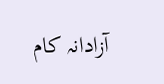آزادانہ کام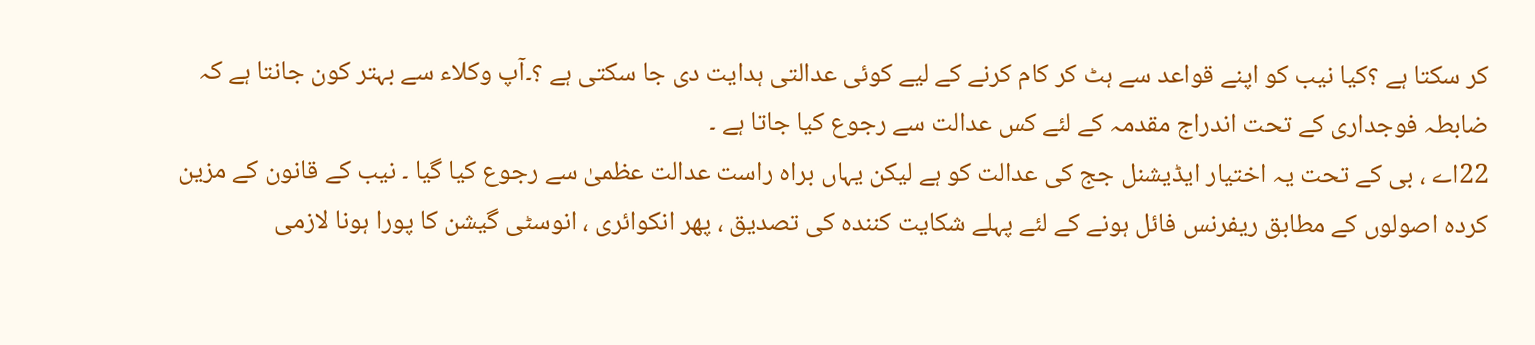کر سکتا ہے ؟کیا نیب کو اپنے قواعد سے ہٹ کر کام کرنے کے لیے کوئی عدالتی ہدایت دی جا سکتی ہے ؟۔آپ وکلاء سے بہتر کون جانتا ہے کہ ضابطہ فوجداری کے تحت اندراج مقدمہ کے لئے کس عدالت سے رجوع کیا جاتا ہے ۔
22اے ، بی کے تحت یہ اختیار ایڈیشنل جج کی عدالت کو ہے لیکن یہاں براہ راست عدالت عظمیٰ سے رجوع کیا گیا ۔ نیب کے قانون کے مزین کردہ اصولوں کے مطابق ریفرنس فائل ہونے کے لئے پہلے شکایت کنندہ کی تصدیق ، پھر انکوائری ، انوسٹی گیشن کا پورا ہونا لازمی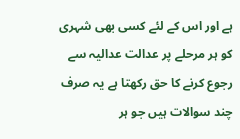ہے اور اس کے لئے کسی بھی شہری کو ہر مرحلے پر عدالت عدالیہ سے رجوع کرنے کا حق رکھتا ہے یہ صرف چند سوالات ہیں جو ہر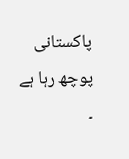پاکستانی پوچھ رہا ہے ۔